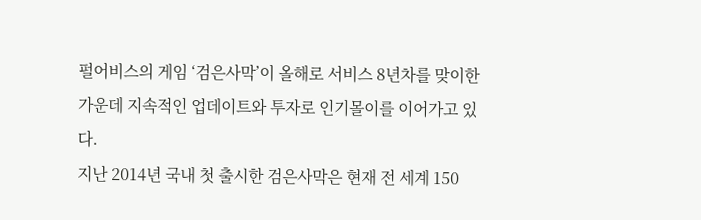펄어비스의 게임 ‘검은사막’이 올해로 서비스 8년차를 맞이한 가운데 지속적인 업데이트와 투자로 인기몰이를 이어가고 있다.
지난 2014년 국내 첫 출시한 검은사막은 현재 전 세계 150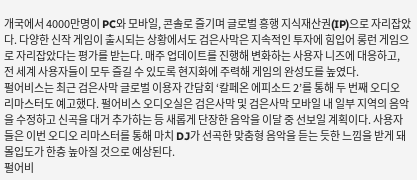개국에서 4000만명이 PC와 모바일, 콘솔로 즐기며 글로벌 흥행 지식재산권(IP)으로 자리잡았다. 다양한 신작 게임이 출시되는 상황에서도 검은사막은 지속적인 투자에 힘입어 롱런 게임으로 자리잡았다는 평가를 받는다. 매주 업데이트를 진행해 변화하는 사용자 니즈에 대응하고, 전 세계 사용자들이 모두 즐길 수 있도록 현지화에 주력해 게임의 완성도를 높였다.
펄어비스는 최근 검은사막 글로벌 이용자 간담회 ‘칼페온 에피소드 2’를 통해 두 번째 오디오 리마스터도 예고했다. 펄어비스 오디오실은 검은사막 및 검은사막 모바일 내 일부 지역의 음악을 수정하고 신곡을 대거 추가하는 등 새롭게 단장한 음악을 이달 중 선보일 계획이다. 사용자들은 이번 오디오 리마스터를 통해 마치 DJ가 선곡한 맞춤형 음악을 듣는 듯한 느낌을 받게 돼 몰입도가 한층 높아질 것으로 예상된다.
펄어비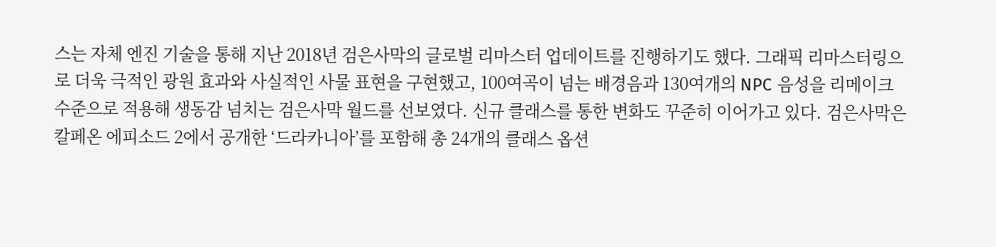스는 자체 엔진 기술을 통해 지난 2018년 검은사막의 글로벌 리마스터 업데이트를 진행하기도 했다. 그래픽 리마스터링으로 더욱 극적인 광원 효과와 사실적인 사물 표현을 구현했고, 100여곡이 넘는 배경음과 130여개의 NPC 음성을 리메이크 수준으로 적용해 생동감 넘치는 검은사막 월드를 선보였다. 신규 클래스를 통한 변화도 꾸준히 이어가고 있다. 검은사막은 칼페온 에피소드 2에서 공개한 ‘드라카니아’를 포함해 총 24개의 클래스 옵션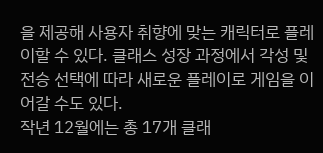을 제공해 사용자 취향에 맞는 캐릭터로 플레이할 수 있다. 클래스 성장 과정에서 각성 및 전승 선택에 따라 새로운 플레이로 게임을 이어갈 수도 있다.
작년 12월에는 총 17개 클래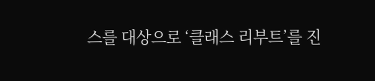스를 대상으로 ‘클래스 리부트’를 진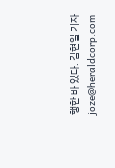행한 바 있다. 김현일 기자
joze@heraldcorp.com